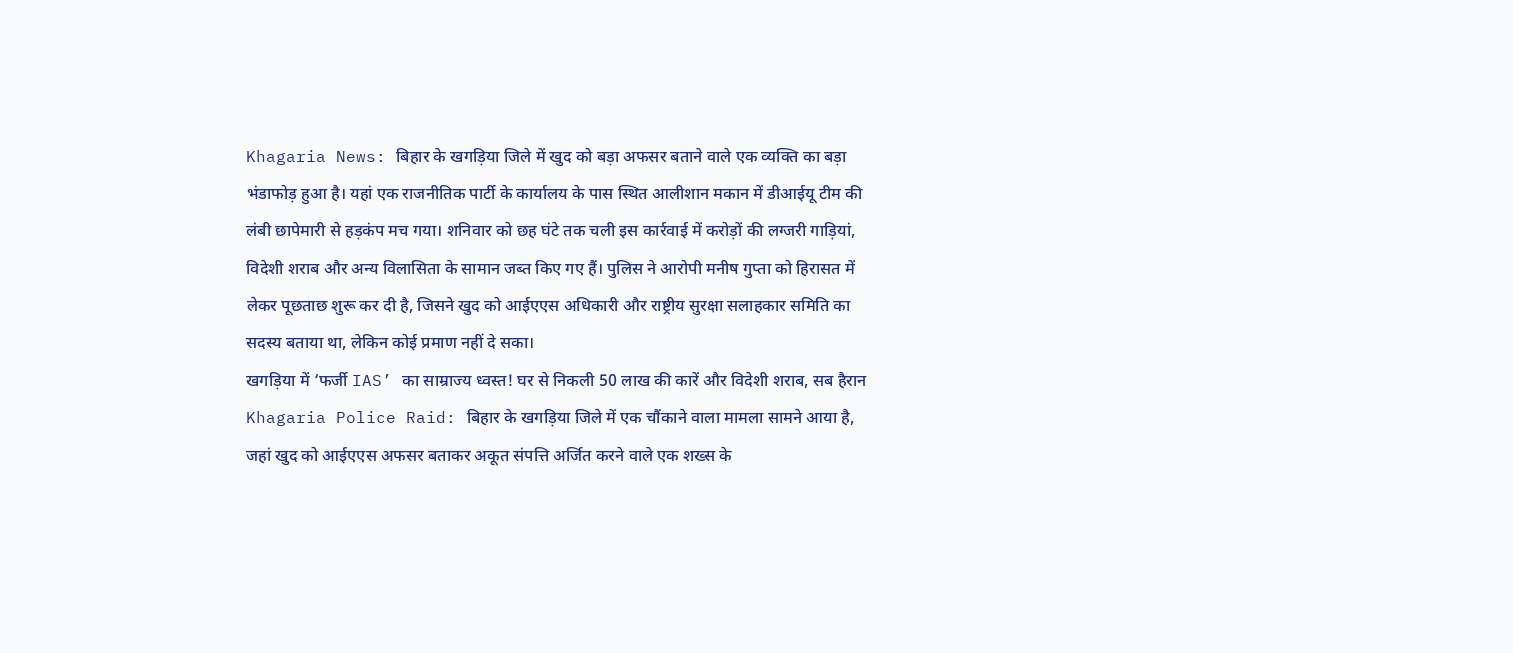Khagaria News: बिहार के खगड़िया जिले में खुद को बड़ा अफसर बताने वाले एक व्यक्ति का बड़ा भंडाफोड़ हुआ है। यहां एक राजनीतिक पार्टी के कार्यालय के पास स्थित आलीशान मकान में डीआईयू टीम की लंबी छापेमारी से हड़कंप मच गया। शनिवार को छह घंटे तक चली इस कार्रवाई में करोड़ों की लग्जरी गाड़ियां, विदेशी शराब और अन्य विलासिता के सामान जब्त किए गए हैं। पुलिस ने आरोपी मनीष गुप्ता को हिरासत में लेकर पूछताछ शुरू कर दी है, जिसने खुद को आईएएस अधिकारी और राष्ट्रीय सुरक्षा सलाहकार समिति का सदस्य बताया था, लेकिन कोई प्रमाण नहीं दे सका।
खगड़िया में ‘फर्जी IAS’ का साम्राज्य ध्वस्त! घर से निकली 50 लाख की कारें और विदेशी शराब, सब हैरान
Khagaria Police Raid: बिहार के खगड़िया जिले में एक चौंकाने वाला मामला सामने आया है, जहां खुद को आईएएस अफसर बताकर अकूत संपत्ति अर्जित करने वाले एक शख्स के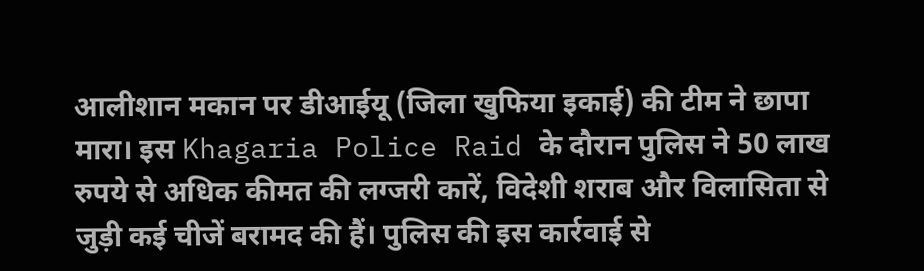आलीशान मकान पर डीआईयू (जिला खुफिया इकाई) की टीम ने छापा मारा। इस Khagaria Police Raid के दौरान पुलिस ने 50 लाख रुपये से अधिक कीमत की लग्जरी कारें, विदेशी शराब और विलासिता से जुड़ी कई चीजें बरामद की हैं। पुलिस की इस कार्रवाई से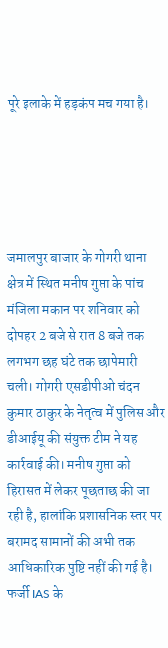पूरे इलाके में हड़कंप मच गया है।





जमालपुर बाजार के गोगरी थाना क्षेत्र में स्थित मनीष गुप्ता के पांच मंजिला मकान पर शनिवार को दोपहर 2 बजे से रात 8 बजे तक लगभग छह घंटे तक छापेमारी चली। गोगरी एसडीपीओ चंदन कुमार ठाकुर के नेतृत्व में पुलिस और डीआईयू की संयुक्त टीम ने यह कार्रवाई की। मनीष गुप्ता को हिरासत में लेकर पूछताछ की जा रही है, हालांकि प्रशासनिक स्तर पर बरामद सामानों की अभी तक आधिकारिक पुष्टि नहीं की गई है।
फर्जी IAS के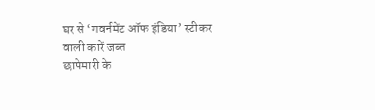घर से ‘गवर्नमेंट ऑफ इंडिया’ स्टीकर वाली कारें जब्त
छापेमारी के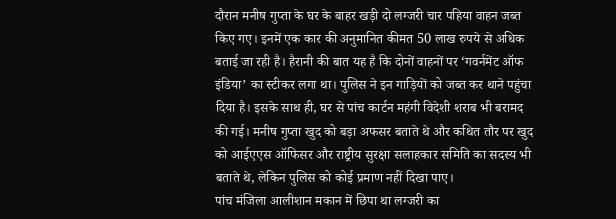दौरान मनीष गुप्ता के घर के बाहर खड़ी दो लग्जरी चार पहिया वाहन जब्त किए गए। इनमें एक कार की अनुमानित कीमत 50 लाख रुपये से अधिक बताई जा रही है। हैरानी की बात यह है कि दोनों वाहनों पर ‘गवर्नमेंट ऑफ इंडिया’ का स्टीकर लगा था। पुलिस ने इन गाड़ियों को जब्त कर थाने पहुंचा दिया है। इसके साथ ही, घर से पांच कार्टन महंगी विदेशी शराब भी बरामद की गई। मनीष गुप्ता खुद को बड़ा अफसर बताते थे और कथित तौर पर खुद को आईएएस ऑफिसर और राष्ट्रीय सुरक्षा सलाहकार समिति का सदस्य भी बताते थे, लेकिन पुलिस को कोई प्रमाण नहीं दिखा पाए।
पांच मंजिला आलीशान मकान में छिपा था लग्जरी का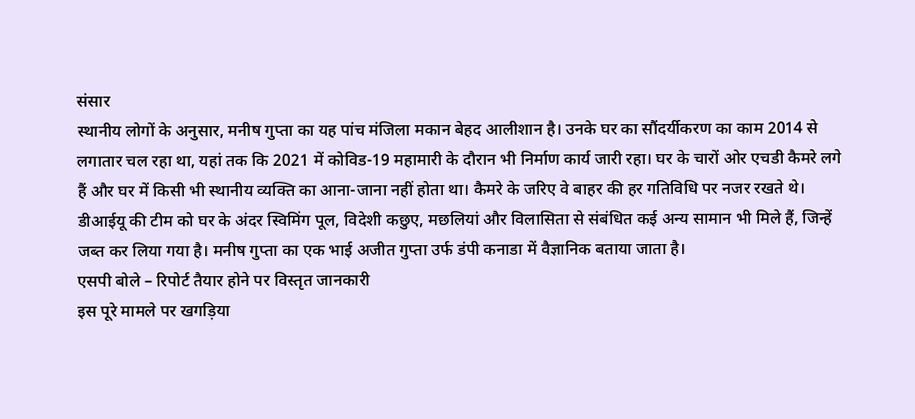संसार
स्थानीय लोगों के अनुसार, मनीष गुप्ता का यह पांच मंजिला मकान बेहद आलीशान है। उनके घर का सौंदर्यीकरण का काम 2014 से लगातार चल रहा था, यहां तक कि 2021 में कोविड-19 महामारी के दौरान भी निर्माण कार्य जारी रहा। घर के चारों ओर एचडी कैमरे लगे हैं और घर में किसी भी स्थानीय व्यक्ति का आना-जाना नहीं होता था। कैमरे के जरिए वे बाहर की हर गतिविधि पर नजर रखते थे। डीआईयू की टीम को घर के अंदर स्विमिंग पूल, विदेशी कछुए, मछलियां और विलासिता से संबंधित कई अन्य सामान भी मिले हैं, जिन्हें जब्त कर लिया गया है। मनीष गुप्ता का एक भाई अजीत गुप्ता उर्फ डंपी कनाडा में वैज्ञानिक बताया जाता है।
एसपी बोले – रिपोर्ट तैयार होने पर विस्तृत जानकारी
इस पूरे मामले पर खगड़िया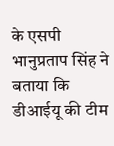के एसपी भानुप्रताप सिंह ने बताया कि डीआईयू की टीम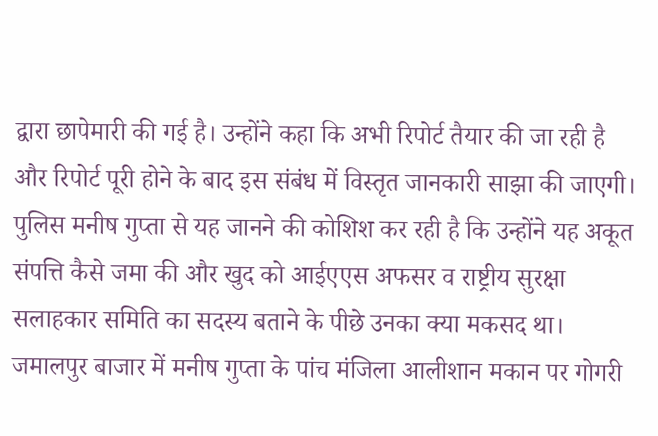द्वारा छापेमारी की गई है। उन्होंने कहा कि अभी रिपोर्ट तैयार की जा रही है और रिपोर्ट पूरी होने के बाद इस संबंध में विस्तृत जानकारी साझा की जाएगी। पुलिस मनीष गुप्ता से यह जानने की कोशिश कर रही है कि उन्होंने यह अकूत संपत्ति कैसे जमा की और खुद को आईएएस अफसर व राष्ट्रीय सुरक्षा सलाहकार समिति का सदस्य बताने के पीछे उनका क्या मकसद था।
जमालपुर बाजार में मनीष गुप्ता के पांच मंजिला आलीशान मकान पर गोगरी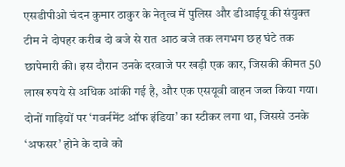एसडीपीओ चंदन कुमार ठाकुर के नेतृत्व में पुलिस और डीआईयू की संयुक्त टीम ने दोपहर करीब दो बजे से रात आठ बजे तक लगभग छह घंटे तक छापेमारी की। इस दौरान उनके दरवाजे पर खड़ी एक कार, जिसकी कीमत 50 लाख रुपये से अधिक आंकी गई है, और एक एसयूवी वाहन जब्त किया गया। दोनों गाड़ियों पर ‘गवर्नमेंट ऑफ इंडिया’ का स्टीकर लगा था, जिससे उनके ‘अफसर’ होने के दावे को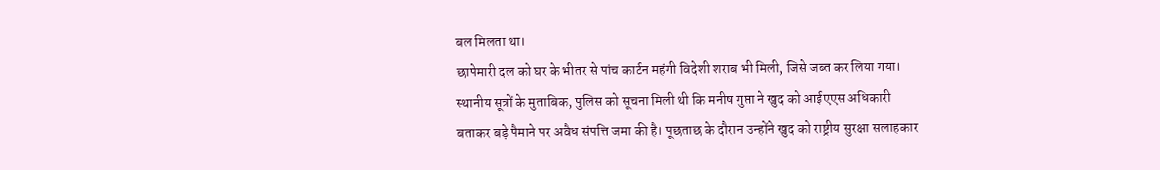बल मिलता था।
छापेमारी दल को घर के भीतर से पांच कार्टन महंगी विदेशी शराब भी मिली, जिसे जब्त कर लिया गया। स्थानीय सूत्रों के मुताबिक, पुलिस को सूचना मिली थी कि मनीष गुप्ता ने खुद को आईएएस अधिकारी बताकर बड़े पैमाने पर अवैध संपत्ति जमा की है। पूछताछ के दौरान उन्होंने खुद को राष्ट्रीय सुरक्षा सलाहकार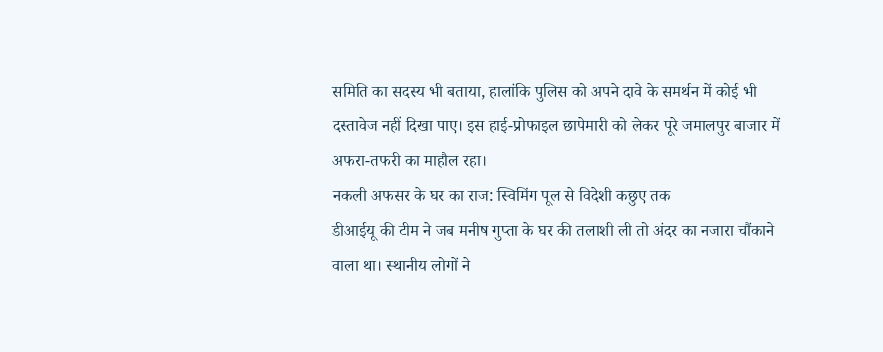समिति का सदस्य भी बताया, हालांकि पुलिस को अपने दावे के समर्थन में कोई भी दस्तावेज नहीं दिखा पाए। इस हाई-प्रोफाइल छापेमारी को लेकर पूरे जमालपुर बाजार में अफरा-तफरी का माहौल रहा।
नकली अफसर के घर का राज: स्विमिंग पूल से विदेशी कछुए तक
डीआईयू की टीम ने जब मनीष गुप्ता के घर की तलाशी ली तो अंदर का नजारा चौंकाने वाला था। स्थानीय लोगों ने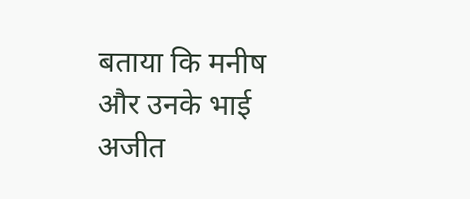बताया कि मनीष और उनके भाई अजीत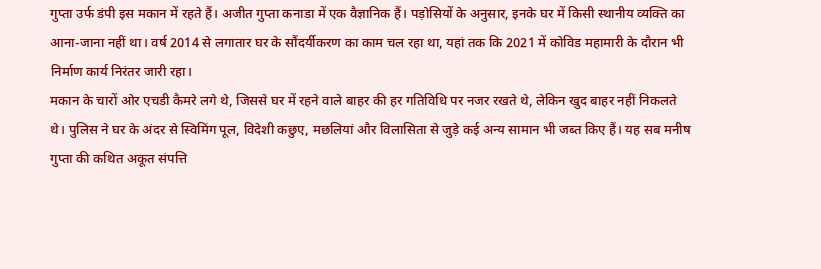गुप्ता उर्फ डंपी इस मकान में रहते हैं। अजीत गुप्ता कनाडा में एक वैज्ञानिक हैं। पड़ोसियों के अनुसार, इनके घर में किसी स्थानीय व्यक्ति का आना-जाना नहीं था। वर्ष 2014 से लगातार घर के सौंदर्यीकरण का काम चल रहा था, यहां तक कि 2021 में कोविड महामारी के दौरान भी निर्माण कार्य निरंतर जारी रहा।
मकान के चारों ओर एचडी कैमरे लगे थे, जिससे घर में रहने वाले बाहर की हर गतिविधि पर नजर रखते थे, लेकिन खुद बाहर नहीं निकलते थे। पुलिस ने घर के अंदर से स्विमिंग पूल, विदेशी कछुए, मछलियां और विलासिता से जुड़े कई अन्य सामान भी जब्त किए हैं। यह सब मनीष गुप्ता की कथित अकूत संपत्ति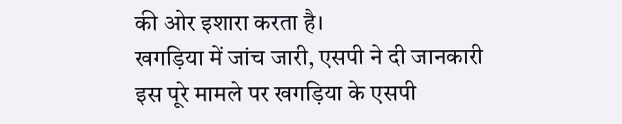की ओर इशारा करता है।
खगड़िया में जांच जारी, एसपी ने दी जानकारी
इस पूरे मामले पर खगड़िया के एसपी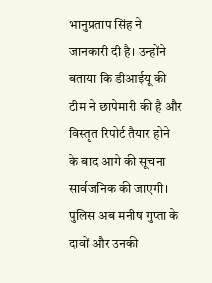भानुप्रताप सिंह ने जानकारी दी है। उन्होंने बताया कि डीआईयू की टीम ने छापेमारी की है और विस्तृत रिपोर्ट तैयार होने के बाद आगे की सूचना सार्वजनिक की जाएगी। पुलिस अब मनीष गुप्ता के दावों और उनकी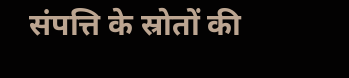संपत्ति के स्रोतों की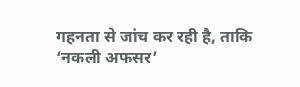गहनता से जांच कर रही है, ताकि ‘नकली अफसर’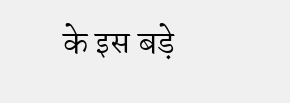के इस बड़े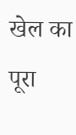खेल का पूरा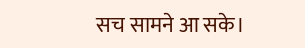सच सामने आ सके।